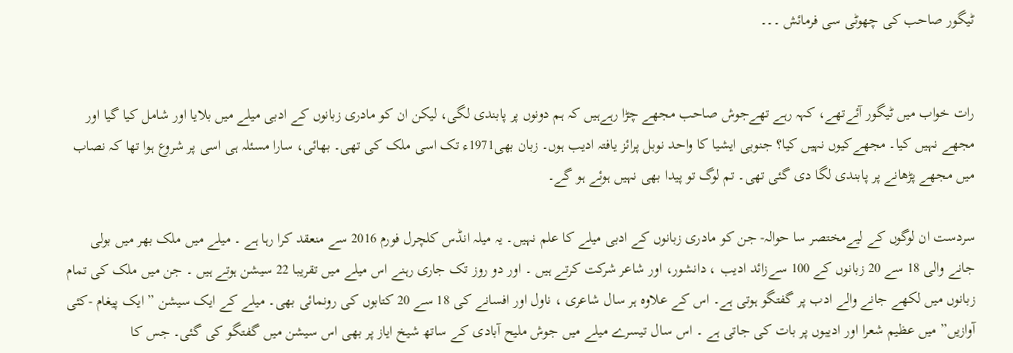ٹیگور صاحب کی چھوٹی سی فرمائش ۔۔۔


رات خواب میں ٹیگور آئےتھے، کہہ رہے تھےجوش صاحب مجھے چڑا رہےہیں کہ ہم دونوں پر پابندی لگی، لیکن ان کو مادری زبانوں کے ادبی میلے میں بلایا اور شامل کیا گیا اور مجھے نہیں کیا۔ مجھےکیوں نہیں کیا؟ جنوبی ایشیا کا واحد نوبل پرائز یافتہ ادیب ہوں۔ زبان بھی1971ء تک اسی ملک کی تھی۔ بھائی، سارا مسئلہ ہی اسی پر شروع ہوا تھا کہ نصاب میں مجھے پڑھانے پر پابندی لگا دی گئی تھی۔ تم لوگ تو پیدا بھی نہیں ہوئے ہو گے۔

سردست ان لوگوں کے لیےمختصر سا حوالہ- جن کو مادری زبانوں کے ادبی میلے کا علم نہیں۔ یہ میلہ انڈس کلچرل فورم 2016 سے منعقد کرا رہا ہے ۔ میلے میں ملک بھر میں بولی جانے والی 18 سے 20 زبانوں کے 100 سےزائد ادیب ، دانشور، اور شاعر شرکت کرتے ہیں ۔ اور دو روز تک جاری رہنے اس میلے میں تقریبا 22 سیشن ہوتے ہیں ۔ جن میں ملک کی تمام زبانوں میں لکھے جانے والے ادب پر گفتگو ہوتی ہے۔ اس کے علاوہ ہر سال شاعری ، ناول اور افسانے کی 18 سے 20 کتابوں کی رونمائی بھی۔ میلے کے ایک سیشن ” ایک پیغام -کئی آوازیں” میں عظیم شعرا اور ادیبوں پر بات کی جاتی ہے ۔ اس سال تیسرے میلے میں جوش ملیح آبادی کے ساتھ شیخ ایاز پر بھی اس سیشن میں گفتگو کی گئی۔ جس کا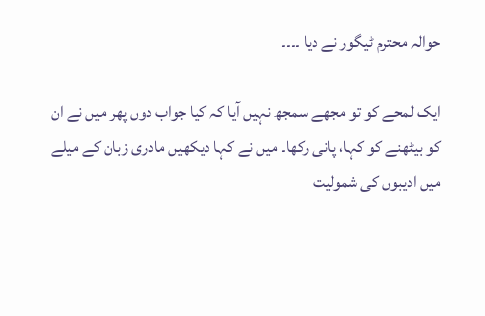حوالہ محترم ٹیگور نے دیا ۔۔۔۔

ایک لمحے کو تو مجھے سمجھ نہیں آیا کہ کیا جواب دوں پھر میں نے ان کو بیٹھنے کو کہا، پانی رکھا۔ میں نے کہا دیکھیں مادری زبان کے میلے میں ادیبوں کی شمولیت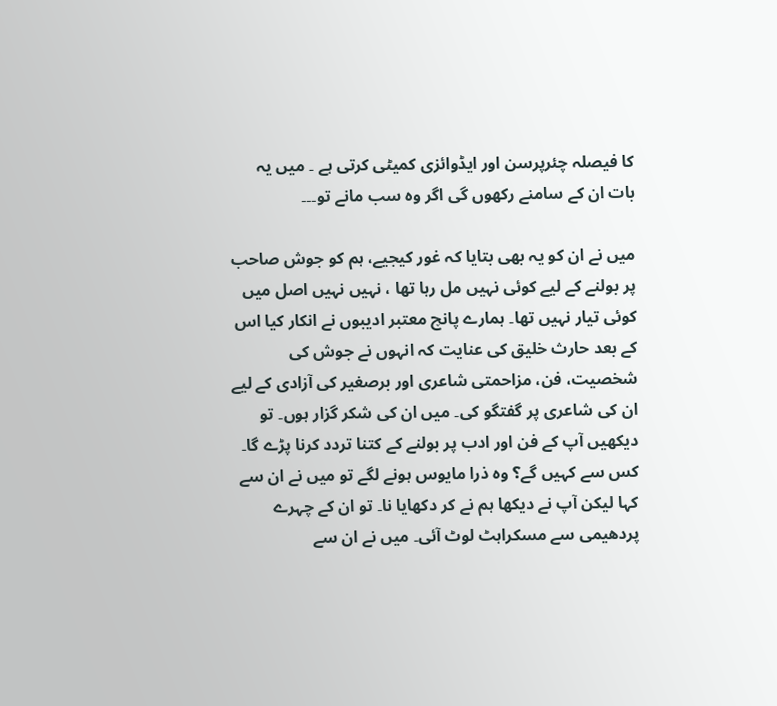کا فیصلہ چئرپرسن اور ایڈوائزی کمیٹی کرتی ہے ۔ میں یہ بات ان کے سامنے رکھوں گی اگر وہ سب مانے تو۔۔۔

میں نے ان کو یہ بھی بتایا کہ غور کیجیے، ہم کو جوش صاحب پر بولنے کے لیے کوئی نہیں مل رہا تھا ، نہیں نہیں اصل میں کوئی تیار نہیں تھا۔ ہمارے پانچ معتبر ادیبوں نے انکار کیا اس کے بعد حارث خلیق کی عنایت کہ انہوں نے جوش کی شخصیت، فن، مزاحمتی شاعری اور برصغیر کی آزادی کے لیے ان کی شاعری پر گفتگو کی۔ میں ان کی شکر گزار ہوں۔ تو دیکھیں آپ کے فن اور ادب پر بولنے کے کتنا تردد کرنا پڑے گا۔ کس سے کہیں گے؟ وہ ذرا مایوس ہونے لگے تو میں نے ان سے کہا لیکن آپ نے دیکھا ہم نے کر دکھایا نا۔ تو ان کے چہرے پردھیمی سے مسکراہٹ لوٹ آئی۔ میں نے ان سے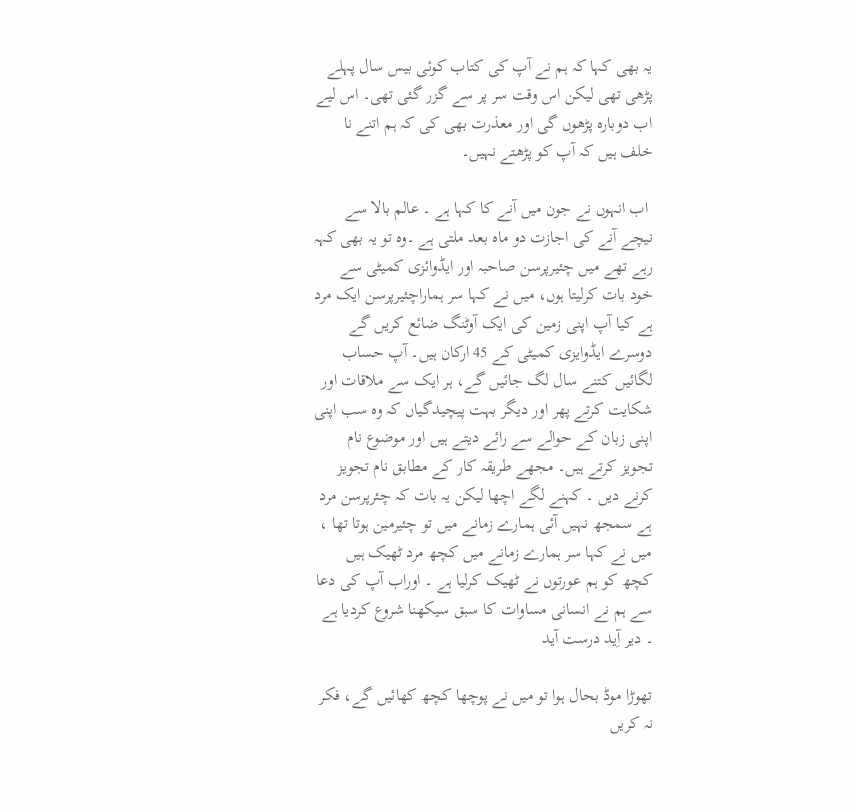یہ بھی کہا کہ ہم نے آپ کی کتاب کوئی بیس سال پہلے پڑھی تھی لیکن اس وقت سر پر سے گزر گئی تھی۔ اس لیے اب دوبارہ پڑھوں گی اور معذرت بھی کی کہ ہم اتنے نا خلف ہیں کہ آپ کو پڑھتے نہیں۔

 اب انہوں نے جون میں آنے کا کہا ہے ۔ عالم بالا سے نیچے آنے کی اجازت دو ماہ بعد ملتی ہے ۔وہ تو یہ بھی کہہ رہے تھے میں چئیرپرسن صاحبہ اور ایڈوائزی کمیٹی سے خود بات کرلیتا ہوں، میں نے کہا سر ہماراچئیرپرسن ایک مرد ہے کیا آپ اپنی زمین کی ایک آوٹنگ ضائع کریں گے دوسرے ایڈوایزی کمیٹی کے 45 ارکان ہیں۔ آپ حساب لگائیں کتنے سال لگ جائیں گے، ہر ایک سے ملاقات اور شکایت کرتے پھر اور دیگر بہت پیچیدگیاں کہ وہ سب اپنی اپنی زبان کے حوالے سے رائے دیتے ہیں اور موضوع نام تجویز کرتے ہیں۔ مجھے طریقہ کار کے مطابق نام تجویز کرنے دیں ۔ کہنے لگے اچھا لیکن یہ بات کہ چئرپرسن مرد ہے سمجھ نہیں آئی ہمارے زمانے میں تو چئیرمین ہوتا تھا ، میں نے کہا سر ہمارے زمانے میں کچھ مرد ٹھیک ہیں کچھ کو ہم عورتوں نے ٹھیک کرلیا ہے ۔ اوراب آپ کی دعا سے ہم نے انسانی مساوات کا سبق سیکھنا شروع کردیا ہے ۔ دیر آِید درست آید

تھوڑا موڈ بحال ہوا تو میں نے پوچھا کچھ کھائیں گے، فکر نہ کریں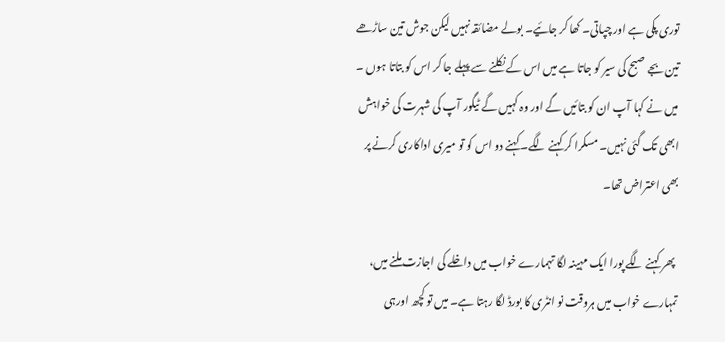توری پکی ہے اور چپاتی۔ کھا کر جائیے۔ بولے مضائقہ نہیں لیکن جوش تین ساڑھے تین بجے صبح کی سیر کو جاتا ہے میں اس کے نکلنے سے پہلے جا کر اس کو بتاتا ہوں ۔ میں نے کہا آپ ان کو بتائیں گے اور وہ کہیں گے ٹیگور آپ کی شہرت کی خواہش ابھی تک گئی نہیں۔ مسکرا کر کہنے لگے۔ کہنے دو اس کو تو میری اداکاری کرنے پر بھی اعتراض تھا۔

 پھر کہنے لگے پورا ایک مہینہ لگا تہمارے خواب میں داخلے کی اجازت ملنے میں، تمہارے خواب میں ہروقت نو انٹری کا بورڈ لگا رہتا ہے۔ میں تو کچھ اورہی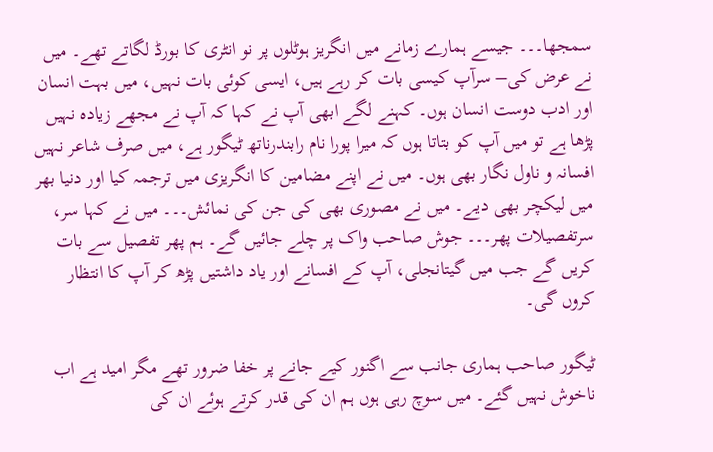سمجھا۔۔۔ جیسے ہمارے زمانے میں انگریز ہوٹلوں پر نو انٹری کا بورڈ لگاتے تھے۔ میں نے عرض کی– سرآپ کیسی بات کر رہے ہیں، ایسی کوئی بات نہیں، میں بہت انسان اور ادب دوست انسان ہوں۔ کہنے لگے ابھی آپ نے کہا کہ آپ نے مجھے زیادہ نہیں پڑھا ہے تو میں آپ کو بتاتا ہوں کہ میرا پورا نام رابندرناتھ ٹیگور ہے، میں صرف شاعر نہیں افسانہ و ناول نگار بھی ہوں۔ میں نے اپنے مضامین کا انگریزی میں ترجمہ کیا اور دنیا بھر میں لیکچر بھی دیے۔ میں نے مصوری بھی کی جن کی نمائش۔۔۔ میں نے کہا سر، سرتفصیلات پھر۔۔۔ جوش صاحب واک پر چلے جائیں گے۔ ہم پھر تفصیل سے بات کریں گے جب میں گیتانجلی، آپ کے افسانے اور یاد داشتیں پڑھ کر آپ کا انتظار کروں گی۔

ٹیگور صاحب ہماری جانب سے اگنور کیے جانے پر خفا ضرور تھے مگر امید ہے اب ناخوش نہیں گئے۔ میں سوچ رہی ہوں ہم ان کی قدر کرتے ہوئے ان کی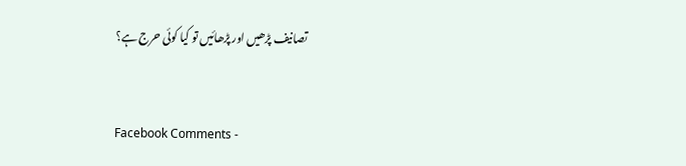تصانیف پڑھیں اور پڑھائیں تو کیا کوئی حرج ہے؟


Facebook Comments -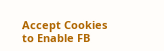Accept Cookies to Enable FB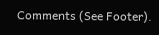Comments (See Footer).